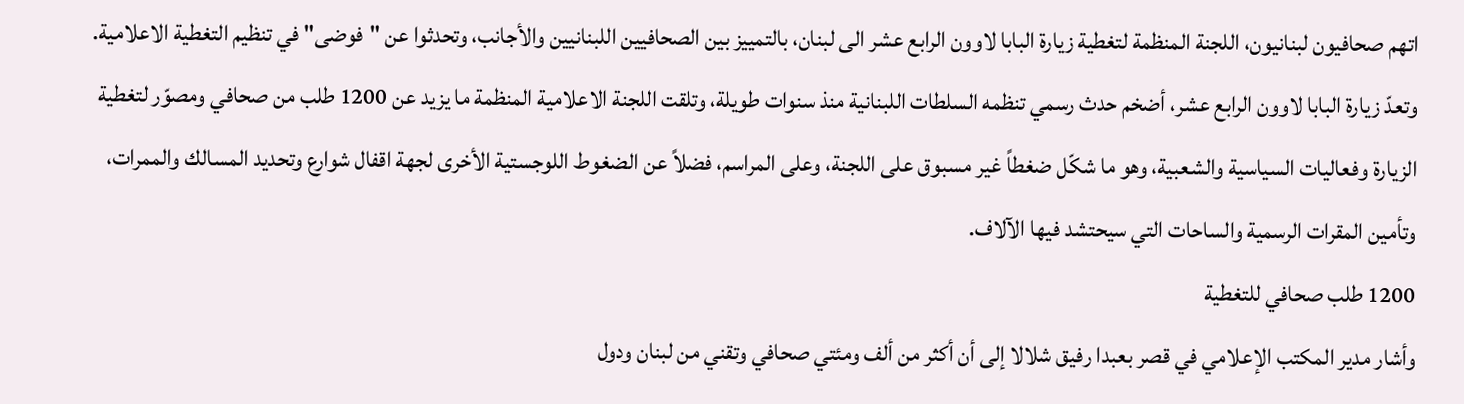اتهم صحافيون لبنانيون، اللجنة المنظمة لتغطية زيارة البابا لاوون الرابع عشر الى لبنان، بالتمييز بين الصحافيين اللبنانيين والأجانب، وتحدثوا عن "فوضى" في تنظيم التغطية الاعلامية.
وتعدّ زيارة البابا لاوون الرابع عشر، أضخم حدث رسمي تنظمه السلطات اللبنانية منذ سنوات طويلة، وتلقت اللجنة الاعلامية المنظمة ما يزيد عن 1200 طلب من صحافي ومصوّر لتغطية الزيارة وفعاليات السياسية والشعبية، وهو ما شكّل ضغطاً غير مسبوق على اللجنة، وعلى المراسم، فضلاً عن الضغوط اللوجستية الأخرى لجهة اقفال شوارع وتحديد المسالك والممرات، وتأمين المقرات الرسمية والساحات التي سيحتشد فيها الآلاف.
1200 طلب صحافي للتغطية
وأشار مدير المكتب الإعلامي في قصر بعبدا رفيق شلالا إلى أن أكثر من ألف ومئتي صحافي وتقني من لبنان ودول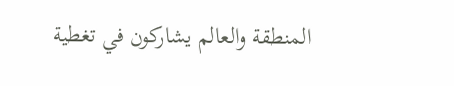المنطقة والعالم يشاركون في تغطية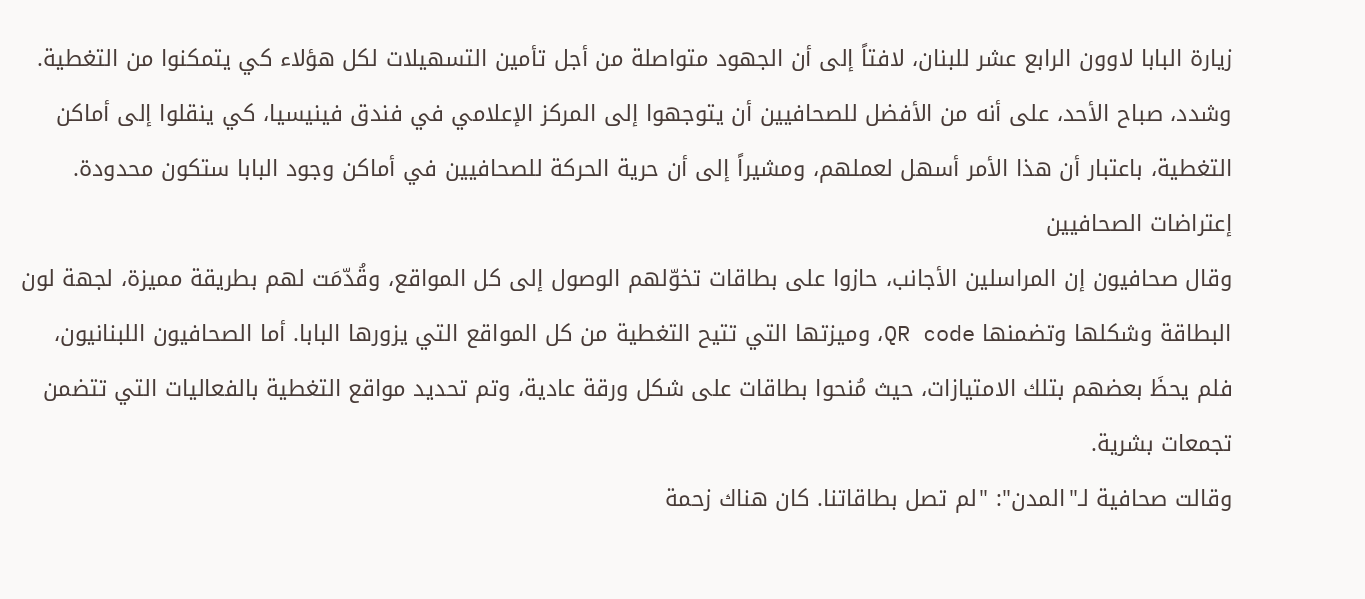زيارة البابا لاوون الرابع عشر للبنان، لافتاً إلى أن الجهود متواصلة من أجل تأمين التسهيلات لكل هؤلاء كي يتمكنوا من التغطية.
وشدد، صباح الأحد، على أنه من الأفضل للصحافيين أن يتوجهوا إلى المركز الإعلامي في فندق فينيسيا، كي ينقلوا إلى أماكن التغطية، باعتبار أن هذا الأمر أسهل لعملهم، ومشيراً إلى أن حرية الحركة للصحافيين في أماكن وجود البابا ستكون محدودة.
إعتراضات الصحافيين
وقال صحافيون إن المراسلين الأجانب، حازوا على بطاقات تخوّلهم الوصول إلى كل المواقع، وقُدّمَت لهم بطريقة مميزة، لجهة لون البطاقة وشكلها وتضمنها QR code، وميزتها التي تتيح التغطية من كل المواقع التي يزورها البابا. أما الصحافيون اللبنانيون، فلم يحظَ بعضهم بتلك الامتيازات، حيث مُنحوا بطاقات على شكل ورقة عادية، وتم تحديد مواقع التغطية بالفعاليات التي تتضمن تجمعات بشرية.
وقالت صحافية لـ"المدن": "لم تصل بطاقاتنا. كان هناك زحمة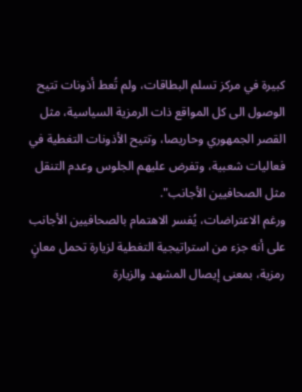كبيرة في مركز تسلم البطاقات، ولم تُعط أذونات تتيح الوصول الى كل المواقع ذات الرمزية السياسية، مثل القصر الجمهوري وحاريصا، وتتيح الأذونات التغطية في فعاليات شعبية، وتفرض عليهم الجلوس وعدم التنقل مثل الصحافيين الأجانب".
ورغم الاعتراضات، يُفسر الاهتمام بالصحافيين الأجانب على أنه جزء من استراتيجية التغطية لزيارة تحمل معانٍ رمزية، بمعنى إيصال المشهد والزيارة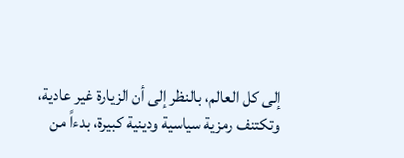إلى كل العالم، بالنظر إلى أن الزيارة غير عادية، وتكتنف رمزية سياسية ودينية كبيرة، بدءاً من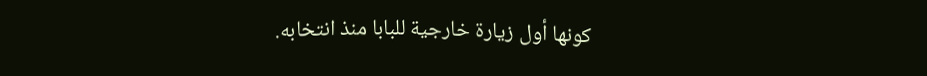كونها أول زيارة خارجية للبابا منذ انتخابه.